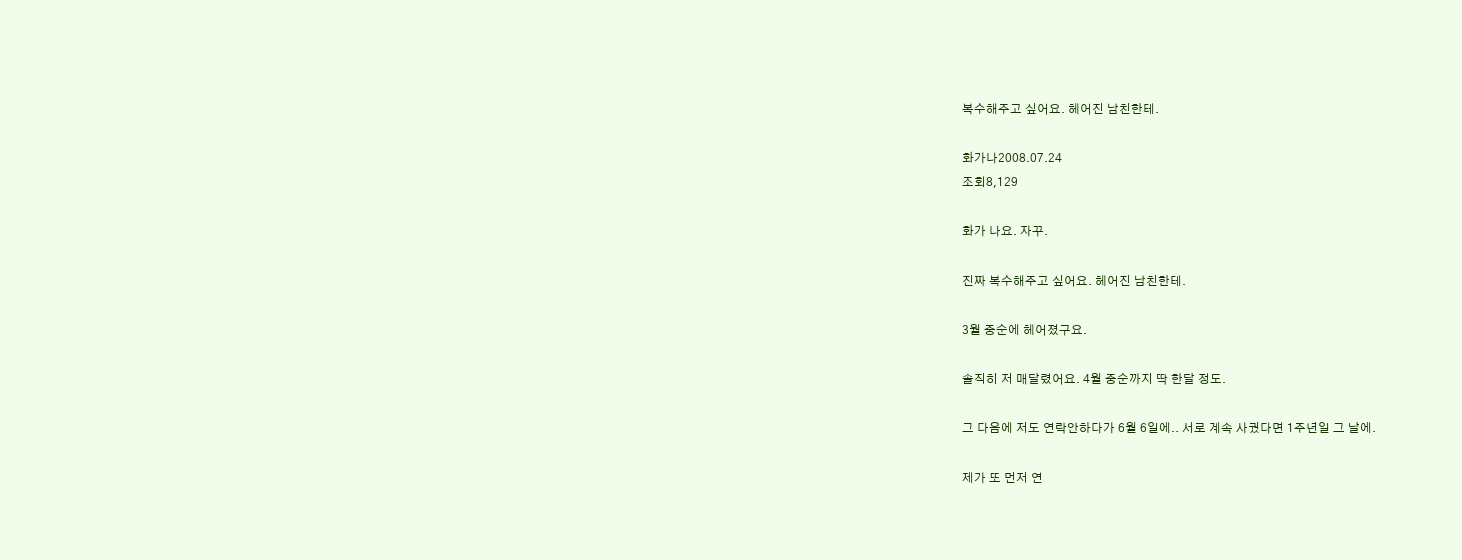복수해주고 싶어요. 헤어진 남친한테.

화가나2008.07.24
조회8,129

화가 나요. 자꾸.

진짜 복수해주고 싶어요. 헤어진 남친한테.

3월 중순에 헤어졌구요.

솔직히 저 매달렸어요. 4월 중순까지 딱 한달 정도.

그 다음에 저도 연락안하다가 6월 6일에.. 서로 계속 사궜다면 1주년일 그 날에.

제가 또 먼저 연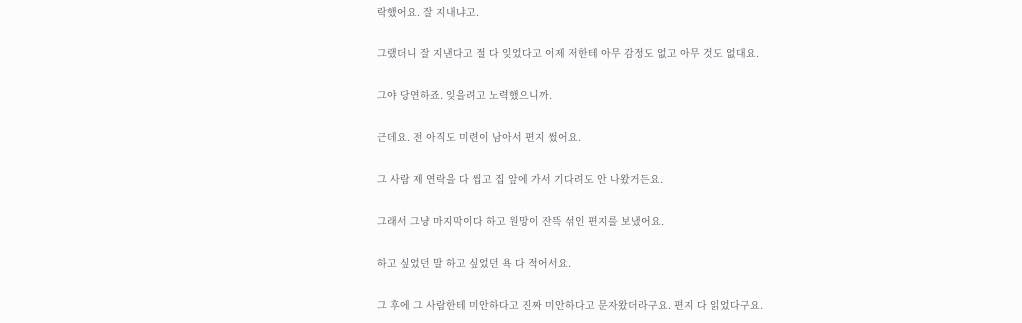락했어요. 잘 지내냐고.

그랬더니 잘 지낸다고 절 다 잊었다고 이제 저한테 아무 감정도 없고 아무 것도 없대요.

그야 당연하죠. 잊을려고 노력했으니까.

근데요. 전 아직도 미련이 남아서 편지 썼어요.

그 사람 제 연락을 다 씹고 집 앞에 가서 기다려도 안 나왔거든요.

그래서 그냥 마지막이다 하고 원망이 잔뜩 섞인 편지를 보냈어요.

하고 싶었던 말 하고 싶었던 욕 다 적어서요.

그 후에 그 사람한테 미안하다고 진짜 미안하다고 문자왔더라구요. 편지 다 읽었다구요.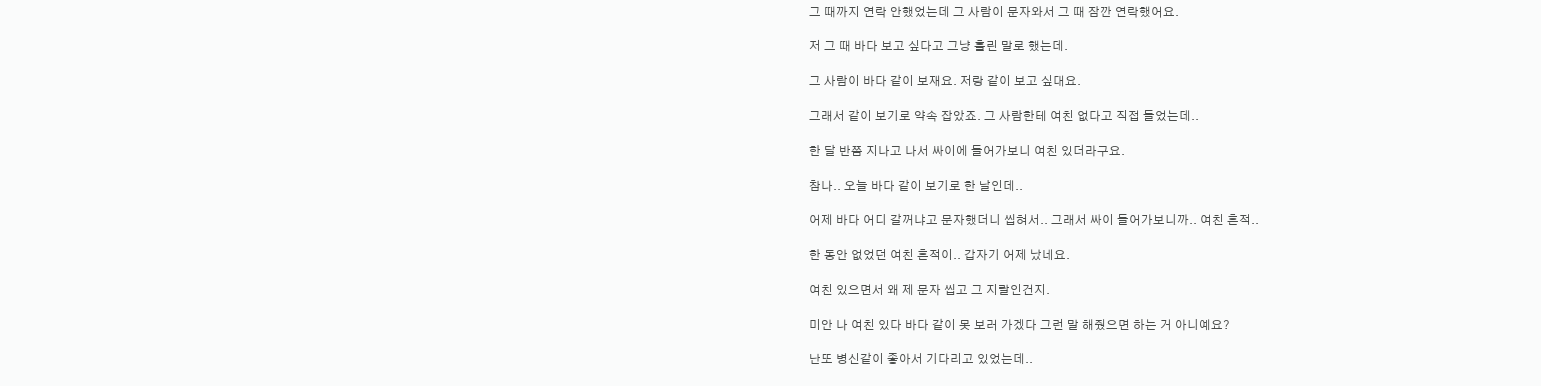그 때까지 연락 안했었는데 그 사람이 문자와서 그 때 잠깐 연락했어요.

저 그 때 바다 보고 싶다고 그냥 흘린 말로 했는데.

그 사람이 바다 같이 보재요. 저랑 같이 보고 싶대요.

그래서 같이 보기로 약속 잡았죠. 그 사람한테 여친 없다고 직접 들었는데..

한 달 반쯤 지나고 나서 싸이에 들어가보니 여친 있더라구요.

참나.. 오늘 바다 같이 보기로 한 날인데..

어제 바다 어디 갈꺼냐고 문자했더니 씹혀서.. 그래서 싸이 들어가보니까.. 여친 흔적..

한 동안 없었던 여친 흔적이.. 갑자기 어제 났네요.

여친 있으면서 왜 제 문자 씹고 그 지랄인건지.

미안 나 여친 있다 바다 같이 못 보러 가겠다 그런 말 해줬으면 하는 거 아니예요?

난또 병신같이 좋아서 기다리고 있었는데..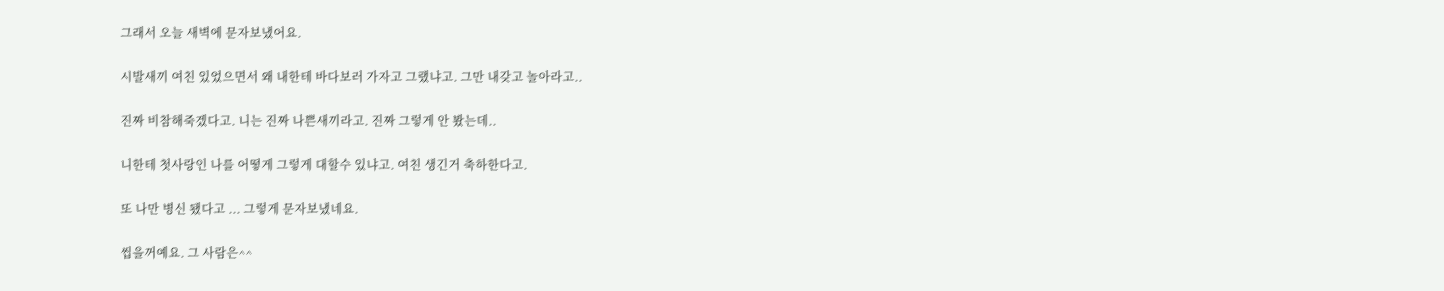그래서 오늘 새벽에 문자보냈어요.

시발새끼 여친 있었으면서 왜 내한테 바다보러 가자고 그랬냐고. 그만 내갖고 놀아라고..

진짜 비참해죽겠다고. 니는 진짜 나쁜새끼라고. 진짜 그렇게 안 봤는데..

니한테 첫사랑인 나를 어떻게 그렇게 대할수 있냐고. 여친 생긴거 축하한다고.

또 나만 병신 됐다고 ... 그렇게 문자보냈네요.

씹을꺼예요. 그 사람은^^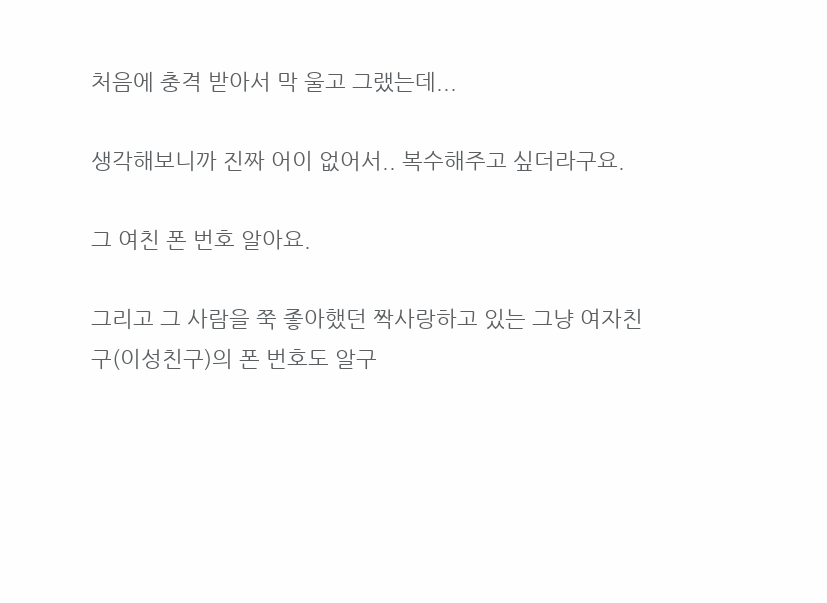처음에 충격 받아서 막 울고 그랬는데...

생각해보니까 진짜 어이 없어서.. 복수해주고 싶더라구요.

그 여친 폰 번호 알아요.

그리고 그 사람을 쭉 좋아했던 짝사랑하고 있는 그냥 여자친구(이성친구)의 폰 번호도 알구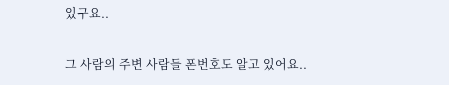있구요..

그 사람의 주변 사람들 폰번호도 알고 있어요..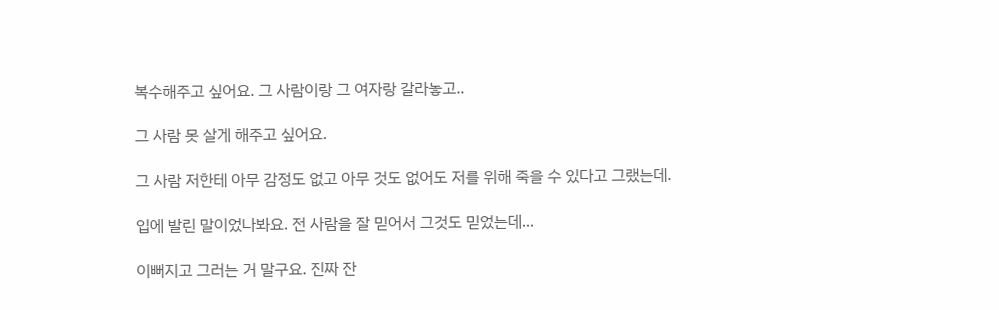복수해주고 싶어요. 그 사람이랑 그 여자랑 갈라놓고..

그 사람 못 살게 해주고 싶어요.

그 사람 저한테 아무 감정도 없고 아무 것도 없어도 저를 위해 죽을 수 있다고 그랬는데.

입에 발린 말이었나봐요. 전 사람을 잘 믿어서 그것도 믿었는데...

이뻐지고 그러는 거 말구요. 진짜 잔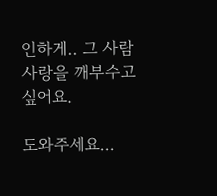인하게.. 그 사람 사랑을 깨부수고 싶어요.

도와주세요...